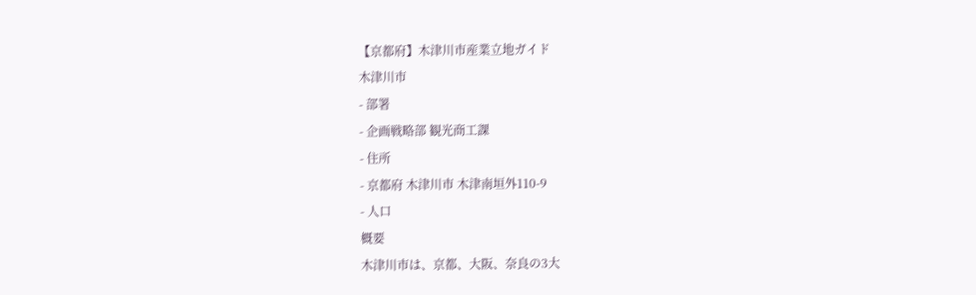【京都府】木津川市産業立地ガイド
木津川市
- 部署
- 企画戦略部 観光商工課
- 住所
- 京都府 木津川市 木津南垣外110-9
- 人口
概要
木津川市は、京都、大阪、奈良の3大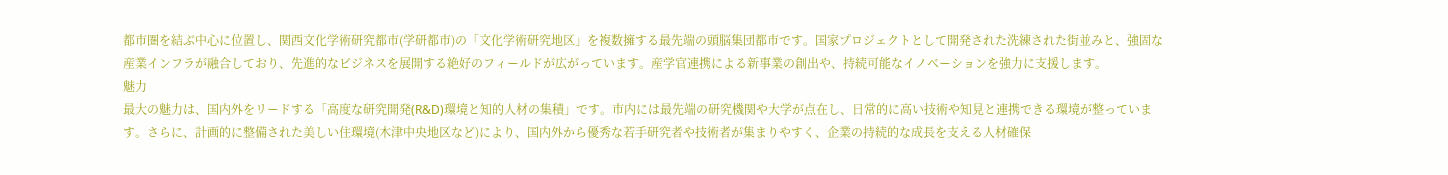都市圏を結ぶ中心に位置し、関西文化学術研究都市(学研都市)の「文化学術研究地区」を複数擁する最先端の頭脳集団都市です。国家プロジェクトとして開発された洗練された街並みと、強固な産業インフラが融合しており、先進的なビジネスを展開する絶好のフィールドが広がっています。産学官連携による新事業の創出や、持続可能なイノベーションを強力に支援します。
魅力
最大の魅力は、国内外をリードする「高度な研究開発(R&D)環境と知的人材の集積」です。市内には最先端の研究機関や大学が点在し、日常的に高い技術や知見と連携できる環境が整っています。さらに、計画的に整備された美しい住環境(木津中央地区など)により、国内外から優秀な若手研究者や技術者が集まりやすく、企業の持続的な成長を支える人材確保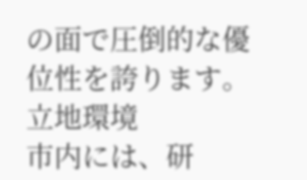の面で圧倒的な優位性を誇ります。
立地環境
市内には、研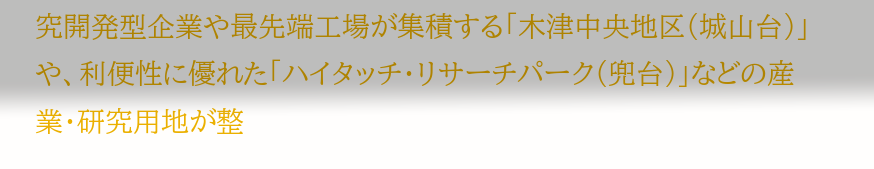究開発型企業や最先端工場が集積する「木津中央地区(城山台)」や、利便性に優れた「ハイタッチ・リサーチパーク(兜台)」などの産業・研究用地が整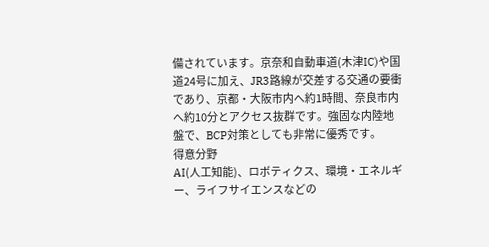備されています。京奈和自動車道(木津IC)や国道24号に加え、JR3路線が交差する交通の要衝であり、京都・大阪市内へ約1時間、奈良市内へ約10分とアクセス抜群です。強固な内陸地盤で、BCP対策としても非常に優秀です。
得意分野
AI(人工知能)、ロボティクス、環境・エネルギー、ライフサイエンスなどの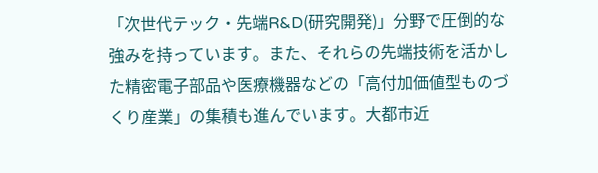「次世代テック・先端R&D(研究開発)」分野で圧倒的な強みを持っています。また、それらの先端技術を活かした精密電子部品や医療機器などの「高付加価値型ものづくり産業」の集積も進んでいます。大都市近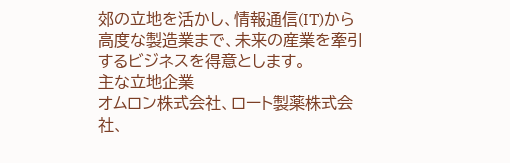郊の立地を活かし、情報通信(IT)から高度な製造業まで、未来の産業を牽引するビジネスを得意とします。
主な立地企業
オムロン株式会社、ロート製薬株式会社、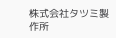株式会社タツミ製作所